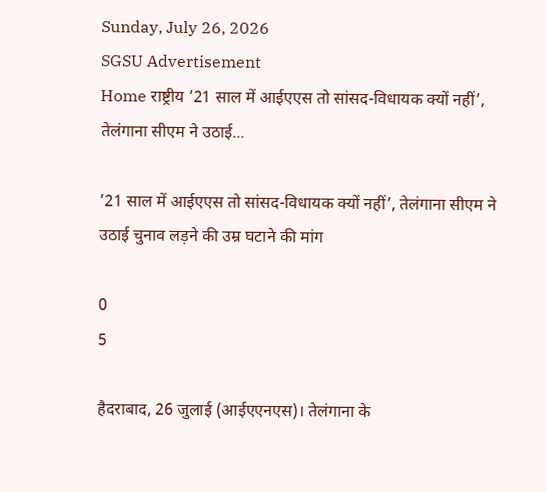Sunday, July 26, 2026
SGSU Advertisement
Home राष्ट्रीय ’21 साल में आईएएस तो सांसद-विधायक क्यों नहीं’, तेलंगाना सीएम ने उठाई...

’21 साल में आईएएस तो सांसद-विधायक क्यों नहीं’, तेलंगाना सीएम ने उठाई चुनाव लड़ने की उम्र घटाने की मांग

0
5

हैदराबाद, 26 जुलाई (आईएएनएस)। तेलंगाना के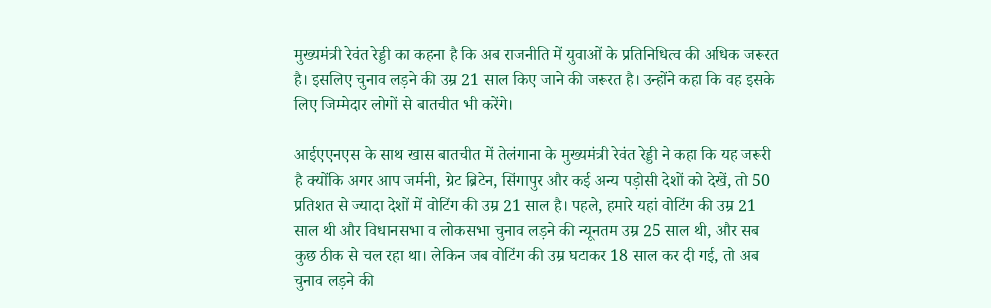मुख्यमंत्री रेवंत रेड्डी का कहना है कि अब राजनीति में युवाओं के प्रतिनिधित्व की अधिक जरूरत है। इसलिए चुनाव लड़ने की उम्र 21 साल किए जाने की जरूरत है। उन्होंने कहा कि वह इसके लिए जिम्मेदार लोगों से बातचीत भी करेंगे।

आईएएनएस के साथ खास बातचीत में तेलंगाना के मुख्यमंत्री रेवंत रेड्डी ने कहा कि यह जरूरी है क्योंकि अगर आप जर्मनी, ग्रेट ब्रिटेन, सिंगापुर और कई अन्य पड़ोसी देशों को देखें, तो 50 प्रतिशत से ज्यादा देशों में वोटिंग की उम्र 21 साल है। पहले, हमारे यहां वोटिंग की उम्र 21 साल थी और विधानसभा व लोकसभा चुनाव लड़ने की न्यूनतम उम्र 25 साल थी, और सब कुछ ठीक से चल रहा था। लेकिन जब वोटिंग की उम्र घटाकर 18 साल कर दी गई, तो अब चुनाव लड़ने की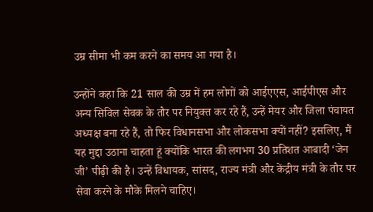उम्र सीमा भी कम करने का समय आ गया है।

उन्होंने कहा कि 21 साल की उम्र में हम लोगों को आईएएस, आईपीएस और अन्य सिविल सेवक के तौर पर नियुक्त कर रहे हैं, उन्हें मेयर और जिला पंचायत अध्यक्ष बना रहे हैं, तो फिर विधानसभा और लोकसभा क्यों नहीं? इसलिए, मैं यह मुद्दा उठाना चाहता हूं क्योंकि भारत की लगभग 30 प्रतिशत आबादी ‘जेन जी’ पीढ़ी की है। उन्हें विधायक, सांसद, राज्य मंत्री और केंद्रीय मंत्री के तौर पर सेवा करने के मौके मिलने चाहिए।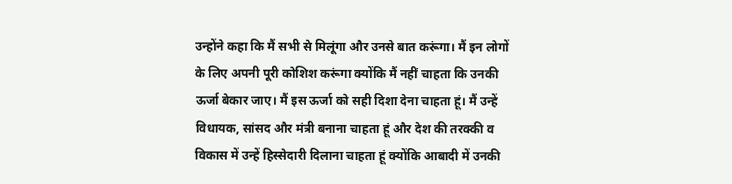उन्होंने कहा कि मैं सभी से मिलूंगा और उनसे बात करूंगा। मैं इन लोगों के लिए अपनी पूरी कोशिश करूंगा क्योंकि मैं नहीं चाहता कि उनकी ऊर्जा बेकार जाए। मैं इस ऊर्जा को सही दिशा देना चाहता हूं। मैं उन्हें विधायक, सांसद और मंत्री बनाना चाहता हूं और देश की तरक्की व विकास में उन्हें हिस्सेदारी दिलाना चाहता हूं क्योंकि आबादी में उनकी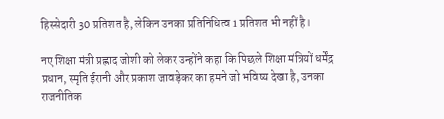हिस्सेदारी 30 प्रतिशत है, लेकिन उनका प्रतिनिधित्व 1 प्रतिशत भी नहीं है।

नए शिक्षा मंत्री प्रह्लाद जोशी को लेकर उन्होंने कहा कि पिछले शिक्षा मंत्रियों धर्मेंद्र प्रधान, स्मृति ईरानी और प्रकाश जावड़ेकर का हमने जो भविष्य देखा है, उनका राजनीतिक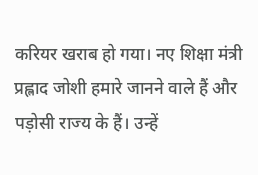करियर खराब हो गया। नए शिक्षा मंत्री प्रह्लाद जोशी हमारे जानने वाले हैं और पड़ोसी राज्य के हैं। उन्हें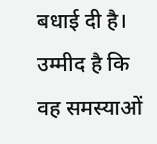बधाई दी है। उम्मीद है कि वह समस्याओं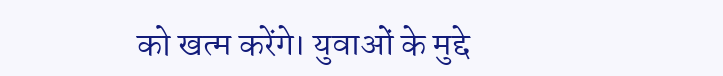को खत्म करेंगे। युवाओं के मुद्दे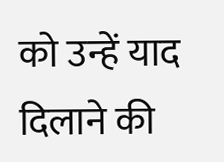को उन्हें याद दिलाने की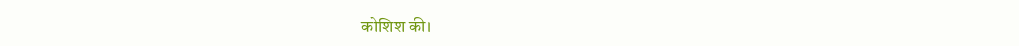कोशिश की।